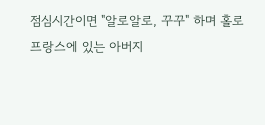점심시간이면 "알로알로, 꾸꾸" 하며 홀로 프랑스에 있는 아버지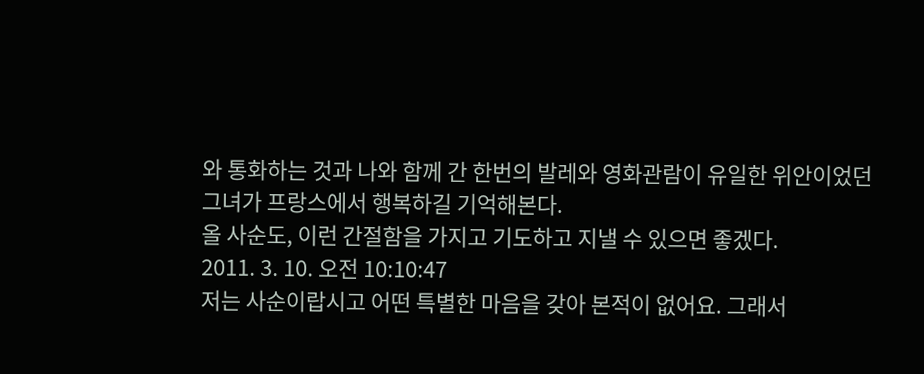와 통화하는 것과 나와 함께 간 한번의 발레와 영화관람이 유일한 위안이었던 그녀가 프랑스에서 행복하길 기억해본다.
올 사순도, 이런 간절함을 가지고 기도하고 지낼 수 있으면 좋겠다.
2011. 3. 10. 오전 10:10:47
저는 사순이랍시고 어떤 특별한 마음을 갖아 본적이 없어요. 그래서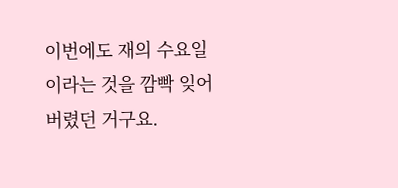이번에도 재의 수요일이라는 것을 깜빡 잊어버렸던 거구요.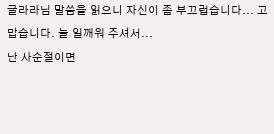글라라님 말씀을 읽으니 자신이 좀 부끄럽습니다... 고맙습니다. 늘 일깨워 주셔서...
난 사순절이면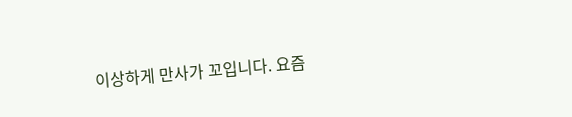이상하게 만사가 꼬입니다. 요즘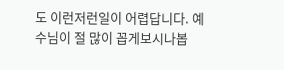도 이런저런일이 어렵답니다. 예수님이 절 많이 꼽게보시나봅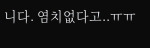니다. 염치없다고..ㅠㅠ